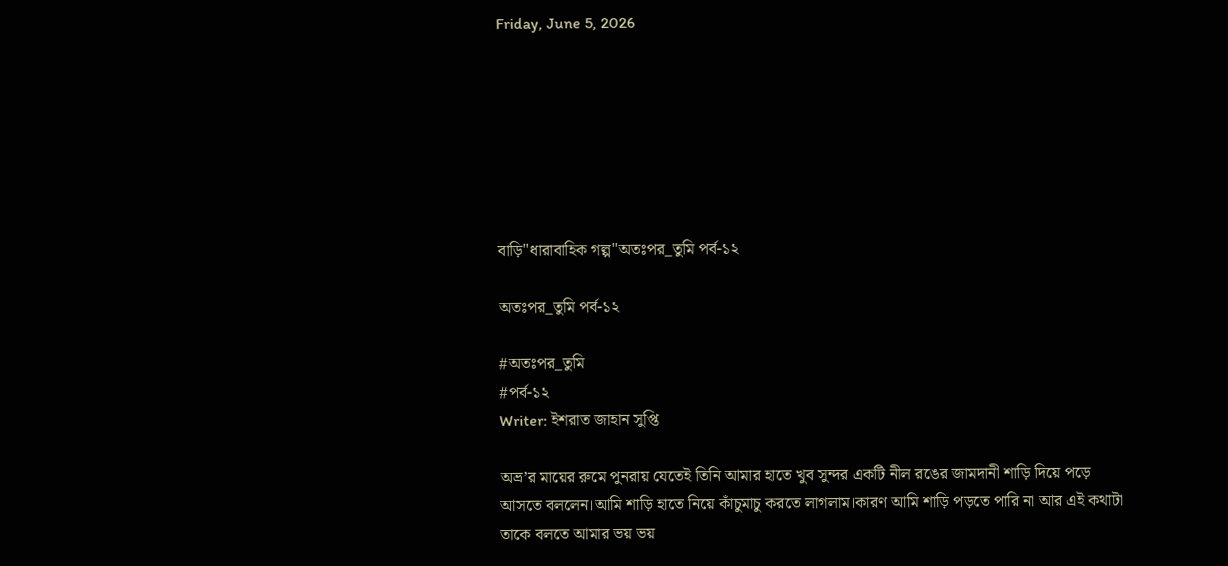Friday, June 5, 2026







বাড়ি"ধারাবাহিক গল্প"অতঃপর_তুমি পর্ব-১২

অতঃপর_তুমি পর্ব-১২

#অতঃপর_তুমি
#পর্ব-১২
Writer: ইশরাত জাহান সুপ্তি

অভ্র’র মায়ের রুমে পুনরায় যেতেই তিনি আমার হাতে খুব সুন্দর একটি নীল রঙের জামদানী শাড়ি দিয়ে পড়ে আসতে বললেন।আমি শাড়ি হাতে নিয়ে কাঁচুমাচু করতে লাগলাম।কারণ আমি শাড়ি পড়তে পারি না আর এই কথাটা তাকে বলতে আমার ভয় ভয়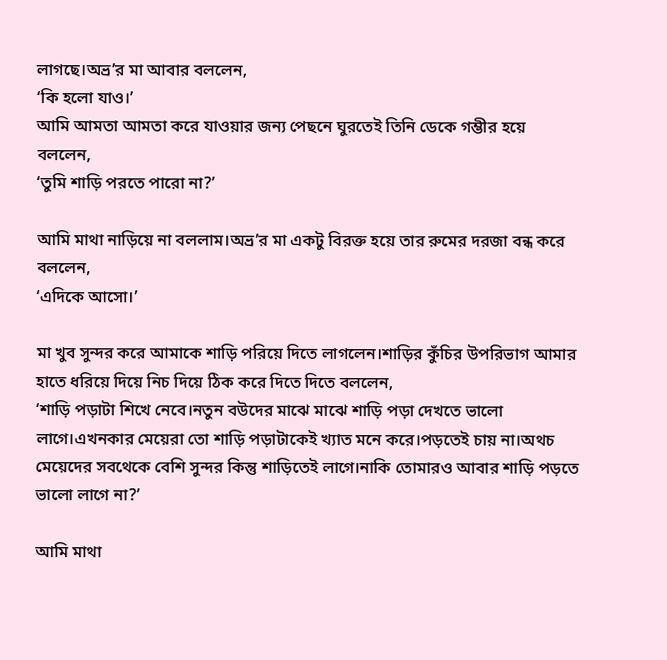লাগছে।অভ্র’র মা আবার বললেন,
‘কি হলো যাও।’
আমি আমতা আমতা করে যাওয়ার জন্য পেছনে ঘুরতেই তিনি ডেকে গম্ভীর হয়ে বললেন,
‘তুমি শাড়ি পরতে পারো না?’

আমি মাথা নাড়িয়ে না বললাম।অভ্র’র মা একটু বিরক্ত হয়ে তার রুমের দরজা বন্ধ করে বললেন,
‘এদিকে আসো।’

মা খুব সুন্দর করে আমাকে শাড়ি পরিয়ে দিতে লাগলেন।শাড়ির কুঁচির উপরিভাগ আমার হাতে ধরিয়ে দিয়ে নিচ দিয়ে ঠিক করে দিতে দিতে বললেন,
‘শাড়ি পড়াটা শিখে নেবে।নতুন বউদের মাঝে মাঝে শাড়ি পড়া দেখতে ভালো লাগে।এখনকার মেয়েরা তো শাড়ি পড়াটাকেই খ্যাত মনে করে।পড়তেই চায় না।অথচ মেয়েদের সবথেকে বেশি সুন্দর কিন্তু শাড়িতেই লাগে।নাকি তোমারও আবার শাড়ি পড়তে ভালো লাগে না?’

আমি মাথা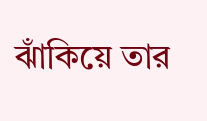ঝাঁকিয়ে তার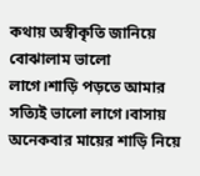কথায় অস্বীকৃতি জানিয়ে বোঝালাম ভালো লাগে।শাড়ি পড়তে আমার সত্যিই ভালো লাগে।বাসায় অনেকবার মায়ের শাড়ি নিয়ে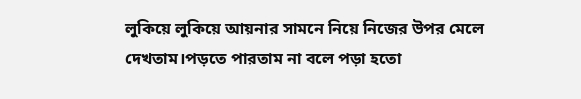লুকিয়ে লুকিয়ে আয়নার সামনে নিয়ে নিজের উপর মেলে দেখতাম।পড়তে পারতাম না বলে পড়া হতো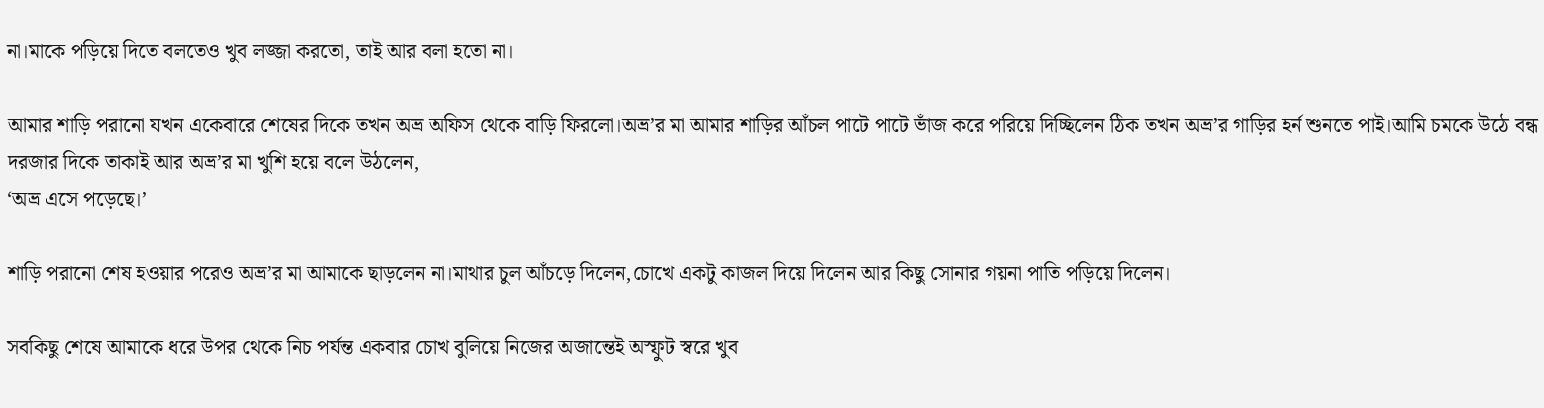না।মাকে পড়িয়ে দিতে বলতেও খুব লজ্জা করতো, তাই আর বলা হতো না।

আমার শাড়ি পরানো যখন একেবারে শেষের দিকে তখন অভ্র অফিস থেকে বাড়ি ফিরলো।অভ্র’র মা আমার শাড়ির আঁচল পাটে পাটে ভাঁজ করে পরিয়ে দিচ্ছিলেন ঠিক তখন অভ্র’র গাড়ির হর্ন শুনতে পাই।আমি চমকে উঠে বন্ধ দরজার দিকে তাকাই আর অভ্র’র মা খুশি হয়ে বলে উঠলেন,
‘অভ্র এসে পড়েছে।’

শাড়ি পরানো শেষ হওয়ার পরেও অভ্র’র মা আমাকে ছাড়লেন না।মাথার চুল আঁচড়ে দিলেন,চোখে একটু কাজল দিয়ে দিলেন আর কিছু সোনার গয়না পাতি পড়িয়ে দিলেন।

সবকিছু শেষে আমাকে ধরে উপর থেকে নিচ পর্যন্ত একবার চোখ বুলিয়ে নিজের অজান্তেই অস্ফুট স্বরে খুব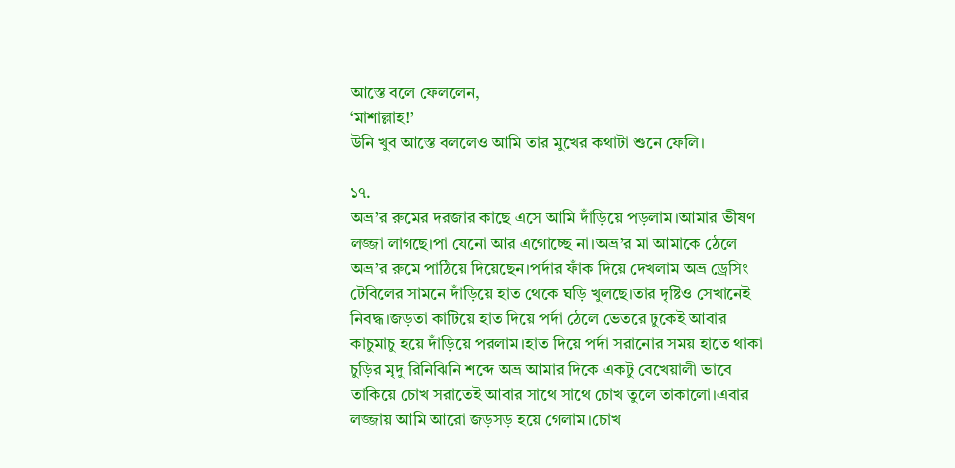আস্তে বলে ফেললেন,
‘মাশাল্লাহ!’
উনি খুব আস্তে বললেও আমি তার মুখের কথাটা শুনে ফেলি।

১৭.
অভ্র’র রুমের দরজার কাছে এসে আমি দাঁড়িয়ে পড়লাম।আমার ভীষণ লজ্জা লাগছে।পা যেনো আর এগোচ্ছে না।অভ্র’র মা আমাকে ঠেলে অভ্র’র রুমে পাঠিয়ে দিয়েছেন।পর্দার ফাঁক দিয়ে দেখলাম অভ্র ড্রেসিং টেবিলের সামনে দাঁড়িয়ে হাত থেকে ঘড়ি খুলছে।তার দৃষ্টিও সেখানেই নিবদ্ধ।জড়তা কাটিয়ে হাত দিয়ে পর্দা ঠেলে ভেতরে ঢুকেই আবার কাচুমাচু হয়ে দাঁড়িয়ে পরলাম।হাত দিয়ে পর্দা সরানোর সময় হাতে থাকা চুড়ির মৃদু রিনিঝিনি শব্দে অভ্র আমার দিকে একটু বেখেয়ালী ভাবে তাকিয়ে চোখ সরাতেই আবার সাথে সাথে চোখ তুলে তাকালো।এবার লজ্জায় আমি আরো জড়সড় হয়ে গেলাম।চোখ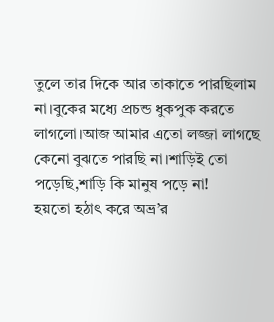তুলে তার দিকে আর তাকাতে পারছিলাম না।বুকের মধ্যে প্রচন্ড ধুকপুক করতে লাগলো।আজ আমার এতো লজ্জা লাগছে কেনো বুঝতে পারছি না।শাড়িই তো পড়েছি,শাড়ি কি মানুষ পড়ে না!
হয়তো হঠাৎ করে অভ্র’র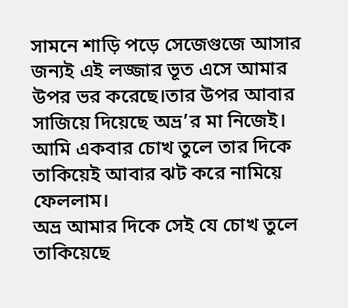সামনে শাড়ি পড়ে সেজেগুজে আসার জন্যই এই লজ্জার ভূত এসে আমার উপর ভর করেছে।তার উপর আবার সাজিয়ে দিয়েছে অভ্র’র মা নিজেই।
আমি একবার চোখ তুলে তার দিকে তাকিয়েই আবার ঝট করে নামিয়ে ফেললাম।
অভ্র আমার দিকে সেই যে চোখ তুলে তাকিয়েছে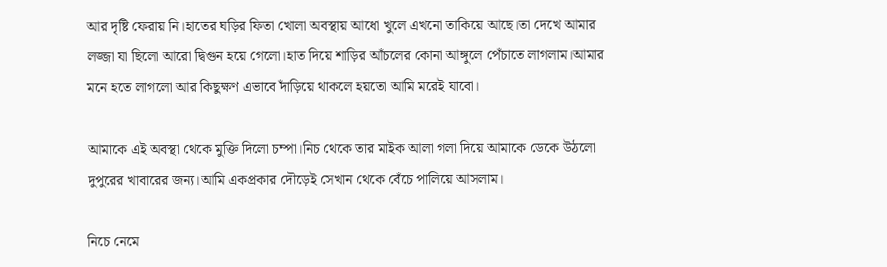আর দৃষ্টি ফেরায় নি।হাতের ঘড়ির ফিতা খোলা অবস্থায় আধো খুলে এখনো তাকিয়ে আছে।তা দেখে আমার লজ্জা যা ছিলো আরো দ্বিগুন হয়ে গেলো।হাত দিয়ে শাড়ির আঁচলের কোনা আঙ্গুলে পেঁচাতে লাগলাম।আমার মনে হতে লাগলো আর কিছুক্ষণ এভাবে দাঁড়িয়ে থাকলে হয়তো আমি মরেই যাবো।

আমাকে এই অবস্থা থেকে মুক্তি দিলো চম্পা।নিচ থেকে তার মাইক আলা গলা দিয়ে আমাকে ডেকে উঠলো দুপুরের খাবারের জন্য।আমি একপ্রকার দৌড়েই সেখান থেকে বেঁচে পালিয়ে আসলাম।

নিচে নেমে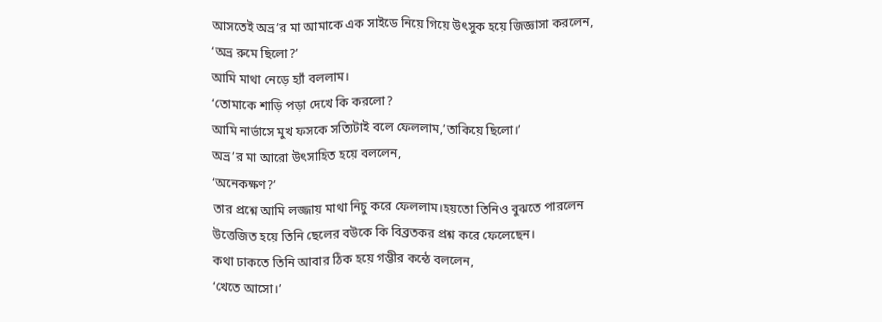আসতেই অভ্র’র মা আমাকে এক সাইডে নিয়ে গিয়ে উৎসুক হয়ে জিজ্ঞাসা করলেন,
‘অভ্র রুমে ছিলো?’
আমি মাথা নেড়ে হ্যাঁ বললাম।
‘তোমাকে শাড়ি পড়া দেখে কি করলো?
আমি নার্ভাসে মুখ ফসকে সত্যিটাই বলে ফেললাম,’তাকিয়ে ছিলো।’
অভ্র’র মা আরো উৎসাহিত হয়ে বললেন,
‘অনেকক্ষণ?’
তার প্রশ্নে আমি লজ্জায় মাথা নিচু করে ফেললাম।হয়তো তিনিও বুঝতে পারলেন উত্তেজিত হয়ে তিনি ছেলের বউকে কি বিব্রতকর প্রশ্ন করে ফেলেছেন।
কথা ঢাকতে তিনি আবার ঠিক হয়ে গম্ভীর কন্ঠে বললেন,
‘খেতে আসো।’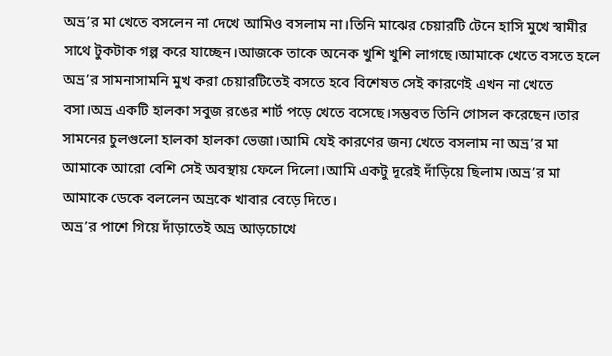অভ্র’র মা খেতে বসলেন না দেখে আমিও বসলাম না।তিনি মাঝের চেয়ারটি টেনে হাসি মুখে স্বামীর সাথে টুকটাক গল্প করে যাচ্ছেন।আজকে তাকে অনেক খুশি খুশি লাগছে।আমাকে খেতে বসতে হলে অভ্র’র সামনাসামনি মুখ করা চেয়ারটিতেই বসতে হবে বিশেষত সেই কারণেই এখন না খেতে বসা।অভ্র একটি হালকা সবুজ রঙের শার্ট পড়ে খেতে বসেছে।সম্ভবত তিনি গোসল করেছেন।তার সামনের চুলগুলো হালকা হালকা ভেজা।আমি যেই কারণের জন্য খেতে বসলাম না অভ্র’র মা আমাকে আরো বেশি সেই অবস্থায় ফেলে দিলো।আমি একটু দূরেই দাঁড়িয়ে ছিলাম।অভ্র’র মা আমাকে ডেকে বললেন অভ্রকে খাবার বেড়ে দিতে।
অভ্র’র পাশে গিয়ে দাঁড়াতেই অভ্র আড়চোখে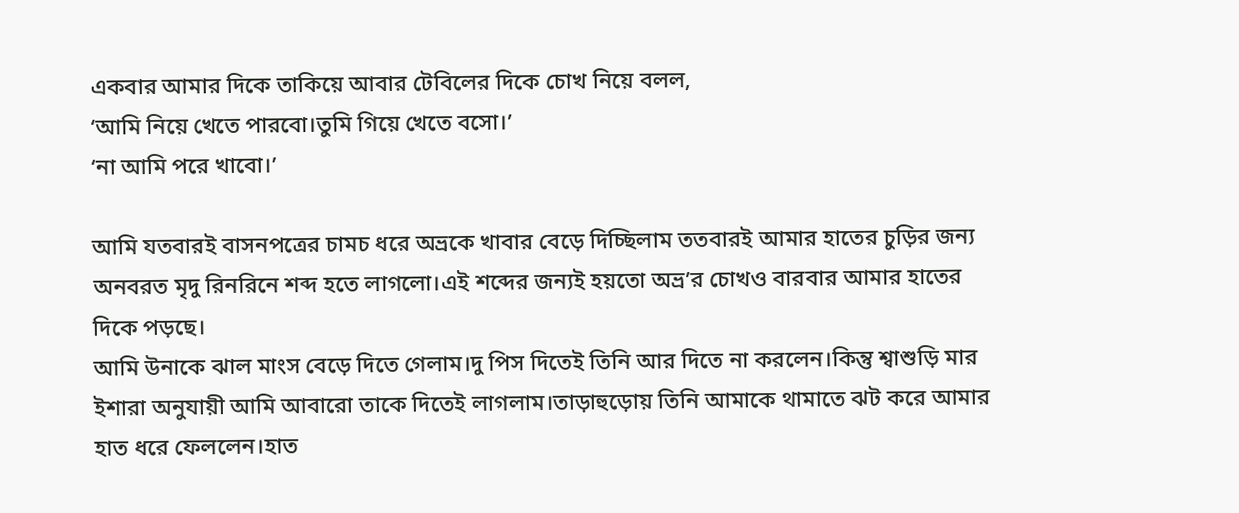একবার আমার দিকে তাকিয়ে আবার টেবিলের দিকে চোখ নিয়ে বলল,
‘আমি নিয়ে খেতে পারবো।তুমি গিয়ে খেতে বসো।’
‘না আমি পরে খাবো।’

আমি যতবারই বাসনপত্রের চামচ ধরে অভ্রকে খাবার বেড়ে দিচ্ছিলাম ততবারই আমার হাতের চুড়ির জন্য অনবরত মৃদু রিনরিনে শব্দ হতে লাগলো।এই শব্দের জন্যই হয়তো অভ্র’র চোখও বারবার আমার হাতের দিকে পড়ছে।
আমি উনাকে ঝাল মাংস বেড়ে দিতে গেলাম।দু পিস দিতেই তিনি আর দিতে না করলেন।কিন্তু শ্বাশুড়ি মার ইশারা অনুযায়ী আমি আবারো তাকে দিতেই লাগলাম।তাড়াহুড়োয় তিনি আমাকে থামাতে ঝট করে আমার হাত ধরে ফেললেন।হাত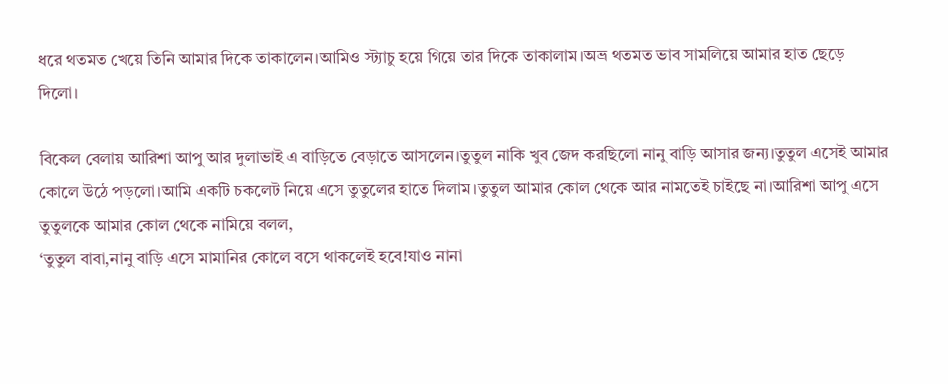ধরে থতমত খেয়ে তিনি আমার দিকে তাকালেন।আমিও স্ট্যাচু হয়ে গিয়ে তার দিকে তাকালাম।অভ্র থতমত ভাব সামলিয়ে আমার হাত ছেড়ে দিলো।

বিকেল বেলায় আরিশা আপু আর দুলাভাই এ বাড়িতে বেড়াতে আসলেন।তুতুল নাকি খুব জেদ করছিলো নানু বাড়ি আসার জন্য।তুতুল এসেই আমার কোলে উঠে পড়লো।আমি একটি চকলেট নিয়ে এসে তুতুলের হাতে দিলাম।তুতুল আমার কোল থেকে আর নামতেই চাইছে না।আরিশা আপু এসে তুতুলকে আমার কোল থেকে নামিয়ে বলল,
‘তুতুল বাবা,নানু বাড়ি এসে মামানির কোলে বসে থাকলেই হবে!যাও নানা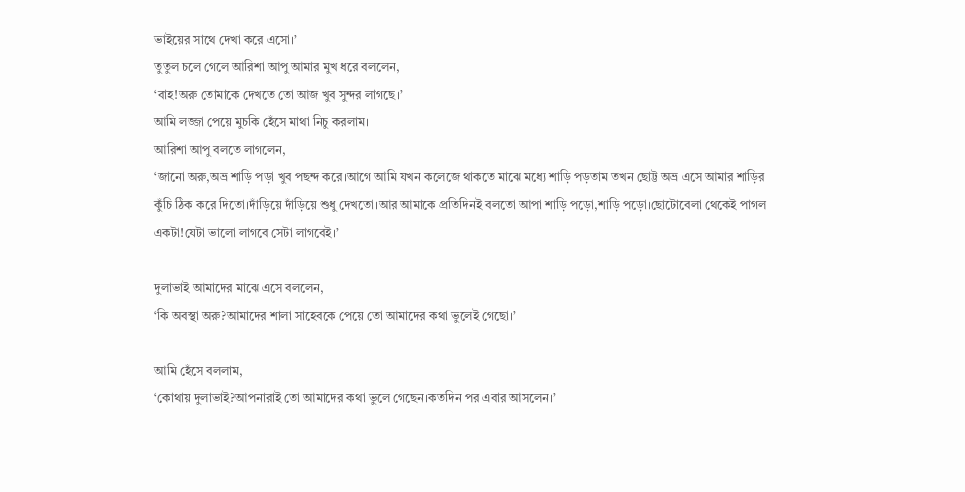ভাইয়ের সাথে দেখা করে এসো।’
তুতুল চলে গেলে আরিশা আপু আমার মুখ ধরে বললেন,
‘বাহ!অরু তোমাকে দেখতে তো আজ খুব সুন্দর লাগছে।’
আমি লজ্জা পেয়ে মুচকি হেঁসে মাথা নিচু করলাম।
আরিশা আপু বলতে লাগলেন,
‘জানো অরু,অভ্র শাড়ি পড়া খুব পছন্দ করে।আগে আমি যখন কলেজে থাকতে মাঝে মধ্যে শাড়ি পড়তাম তখন ছোট্ট অভ্র এসে আমার শাড়ির কুঁচি ঠিক করে দিতো।দাঁড়িয়ে দাঁড়িয়ে শুধু দেখতো।আর আমাকে প্রতিদিনই বলতো আপা শাড়ি পড়ো,শাড়ি পড়ো।ছোটোবেলা থেকেই পাগল একটা!যেটা ভালো লাগবে সেটা লাগবেই।’

দুলাভাই আমাদের মাঝে এসে বললেন,
‘কি অবস্থা অরু?আমাদের শালা সাহেবকে পেয়ে তো আমাদের কথা ভুলেই গেছো।’

আমি হেঁসে বললাম,
‘কোথায় দুলাভাই?আপনারাই তো আমাদের কথা ভুলে গেছেন।কতদিন পর এবার আসলেন।’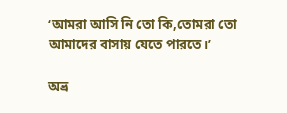‘আমরা আসি নি তো কি,তোমরা তো আমাদের বাসায় যেতে পারতে।’

অভ্র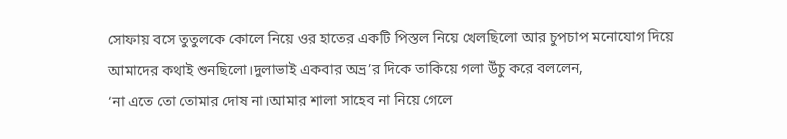সোফায় বসে তুতুলকে কোলে নিয়ে ওর হাতের একটি পিস্তল নিয়ে খেলছিলো আর চুপচাপ মনোযোগ দিয়ে আমাদের কথাই শুনছিলো।দুলাভাই একবার অভ্র’র দিকে তাকিয়ে গলা উঁচু করে বললেন,
‘না এতে তো তোমার দোষ না।আমার শালা সাহেব না নিয়ে গেলে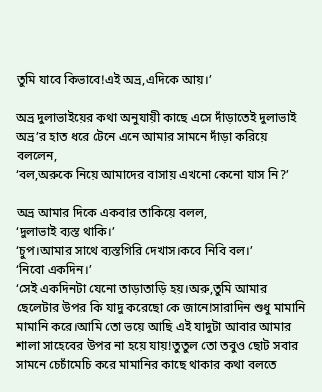তুমি যাবে কিভাবে!এই অভ্র,এদিকে আয়।’

অভ্র দুলাভাইয়ের কথা অনুযায়ী কাছে এসে দাঁড়াতেই দুলাভাই অভ্র’র হাত ধরে টেনে এনে আমার সামনে দাঁড়া করিয়ে বললেন,
‘বল,অরুকে নিয়ে আমাদের বাসায় এখনো কেনো যাস নি?’

অভ্র আমার দিকে একবার তাকিয়ে বলল,
‘দুলাভাই ব্যস্ত থাকি।’
‘চুপ।আমার সাথে ব্যস্তগিরি দেখাস।কবে নিবি বল।’
‘নিবো একদিন।’
‘সেই একদিনটা যেনো তাড়াতাড়ি হয়।অরু,তুমি আমার ছেলেটার উপর কি যাদু করেছো কে জানে!সারাদিন শুধু মামানি মামানি করে।আমি তো ভয়ে আছি এই যাদুটা আবার আমার শালা সাহেবের উপর না হয়ে যায়!তুতুল তো তবুও ছোট সবার সামনে চেচাঁমেচি করে মামানির কাছে থাকার কথা বলতে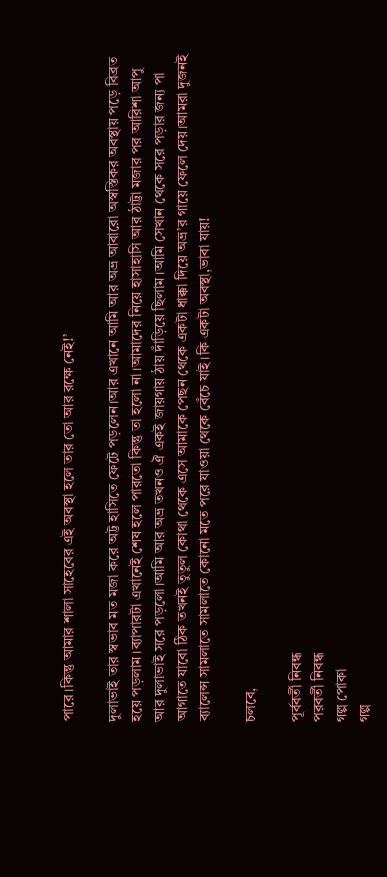পারে।কিন্তু আমার শালা সাহেবের এই অবস্থা হলে তার তো আর রক্ষে নেই!’

দুলাভাই তার স্বভাব মত মজা করে অট্ট হাসিতে ফেটে পড়লেন।আর এখানে আমি আর অভ্র আবারো অস্বস্তিকর অবস্থায় পড়ে বিব্রত হয়ে পড়লাম।ব্যাপারটা এখানেই শেষ হলে পারতো কিন্তু তা হলো না।আমাদের নিয়ে হাসাহাসি আর ঠাট্টা মজার পর আরিশা আপু আর দুলাভাই সরে পড়লো।আমি আর অভ্র তখনও ঐ একই জায়গায় ঠায় দাঁড়িয়ে ছিলাম।আমি সেখান থেকে সরে পড়ার জন্য পা আগাতে যাবো ঠিক তখনই তুতুল কোথা থেকে এসে আমাকে পেছন থেকে একটা ধাক্কা দিয়ে অভ্র’র গায়ে ফেলে দেয়।আমরা দুজনই ব্যালেন্স সামলাতে সামলাতে কোনো মতে পরে যাওয়া থেকে বেঁচে যাই।কি একটা অবস্থা,ভাবা যায়!

চলবে,

পূর্ববর্তী নিবন্ধ
পরবর্তী নিবন্ধ
গল্প পোকা
গল্প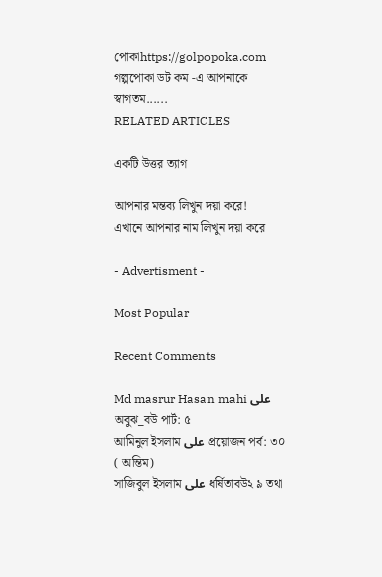পোকাhttps://golpopoka.com
গল্পপোকা ডট কম -এ আপনাকে স্বাগতম......
RELATED ARTICLES

একটি উত্তর ত্যাগ

আপনার মন্তব্য লিখুন দয়া করে!
এখানে আপনার নাম লিখুন দয়া করে

- Advertisment -

Most Popular

Recent Comments

Md masrur Hasan mahi على অবুঝ_বউ পার্ট: ৫
আমিনুল ইসলাম على প্রয়োজন পর্ব: ৩০ ( অন্তিম)
সাজিবুল ইসলাম على ধর্ষিতাবউ২ ৯ তথা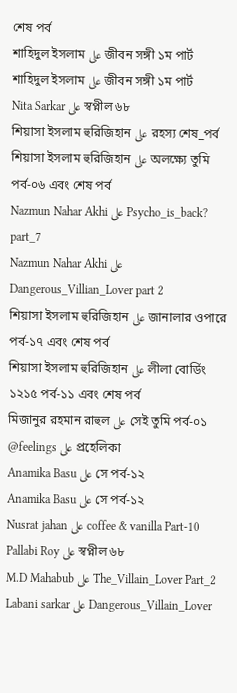শেষ পর্ব
শাহিদুল ইসলাম على জীবন সঙ্গী ১ম পার্ট
শাহিদুল ইসলাম على জীবন সঙ্গী ১ম পার্ট
Nita Sarkar على স্বপ্নীল ৬৮
শিয়াসা ইসলাম হুরিজিহান على রহস্য শেষ_পর্ব
শিয়াসা ইসলাম হুরিজিহান على অলক্ষ্যে তুমি পর্ব-০৬ এবং শেষ পর্ব
Nazmun Nahar Akhi على Psycho_is_back? part_7
Nazmun Nahar Akhi على Dangerous_Villian_Lover part 2
শিয়াসা ইসলাম হুরিজিহান على জানালার ওপারে পর্ব-১৭ এবং শেষ পর্ব
শিয়াসা ইসলাম হুরিজিহান على লীলা বোর্ডিং ১২১৫ পর্ব-১১ এবং শেষ পর্ব
মিজানুর রহমান রাহুল على সেই তুমি পর্ব-০১
@feelings على প্রহেলিকা
Anamika Basu على সে পর্ব-১২
Anamika Basu على সে পর্ব-১২
Nusrat jahan على coffee & vanilla Part-10
Pallabi Roy على স্বপ্নীল ৬৮
M.D Mahabub على The_Villain_Lover Part_2
Labani sarkar على Dangerous_Villain_Lover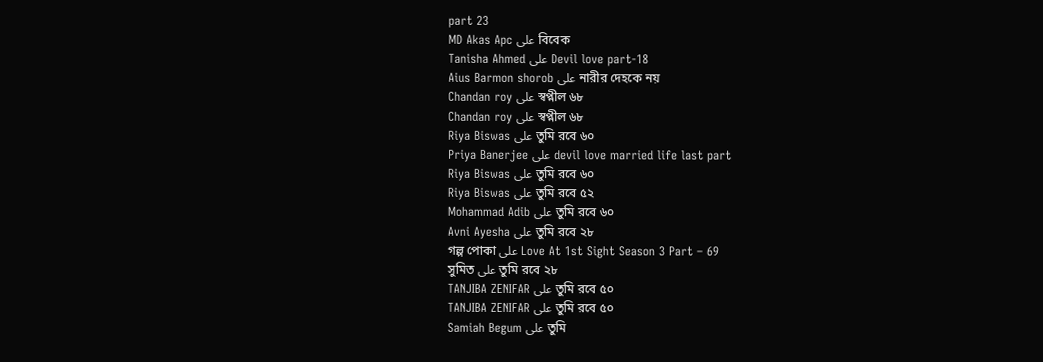part 23
MD Akas Apc على বিবেক
Tanisha Ahmed على Devil love part-18
Aius Barmon shorob على নারীর দেহকে নয়
Chandan roy على স্বপ্নীল ৬৮
Chandan roy على স্বপ্নীল ৬৮
Riya Biswas على তুমি রবে ৬০
Priya Banerjee على devil love married life last part
Riya Biswas على তুমি রবে ৬০
Riya Biswas على তুমি রবে ৫২
Mohammad Adib على তুমি রবে ৬০
Avni Ayesha على তুমি রবে ২৮
গল্প পোকা على Love At 1st Sight Season 3 Part – 69
সুমিত على তুমি রবে ২৮
TANJIBA ZENIFAR على তুমি রবে ৫০
TANJIBA ZENIFAR على তুমি রবে ৫০
Samiah Begum على তুমি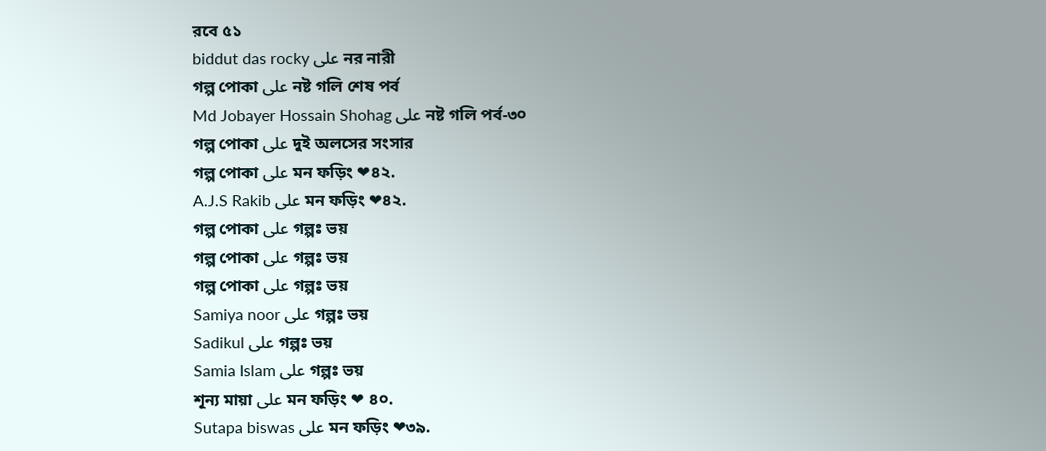রবে ৫১
biddut das rocky على নর নারী
গল্প পোকা على নষ্ট গলি শেষ পর্ব
Md Jobayer Hossain Shohag على নষ্ট গলি পর্ব-৩০
গল্প পোকা على দুই অলসের সংসার
গল্প পোকা على মন ফড়িং ❤৪২.
A.J.S Rakib على মন ফড়িং ❤৪২.
গল্প পোকা على গল্পঃ ভয়
গল্প পোকা على গল্পঃ ভয়
গল্প পোকা على গল্পঃ ভয়
Samiya noor على গল্পঃ ভয়
Sadikul على গল্পঃ ভয়
Samia Islam على গল্পঃ ভয়
শূন্য মায়া على মন ফড়িং ❤ ৪০.
Sutapa biswas على মন ফড়িং ❤৩৯.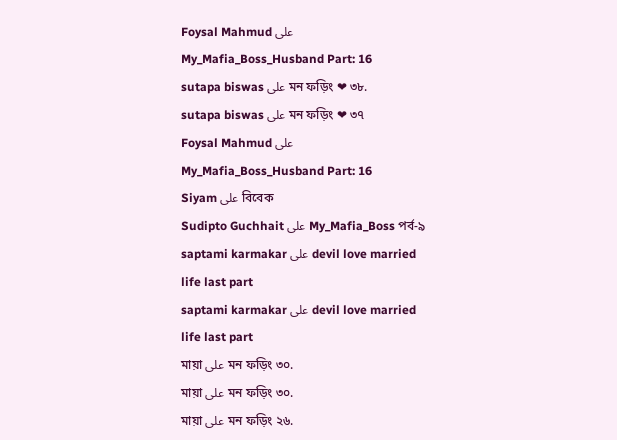Foysal Mahmud على My_Mafia_Boss_Husband Part: 16
sutapa biswas على মন ফড়িং ❤ ৩৮.
sutapa biswas على মন ফড়িং ❤ ৩৭
Foysal Mahmud على My_Mafia_Boss_Husband Part: 16
Siyam على বিবেক
Sudipto Guchhait على My_Mafia_Boss পর্ব-৯
saptami karmakar على devil love married life last part
saptami karmakar على devil love married life last part
মায়া على মন ফড়িং ৩০.
মায়া على মন ফড়িং ৩০.
মায়া على মন ফড়িং ২৬.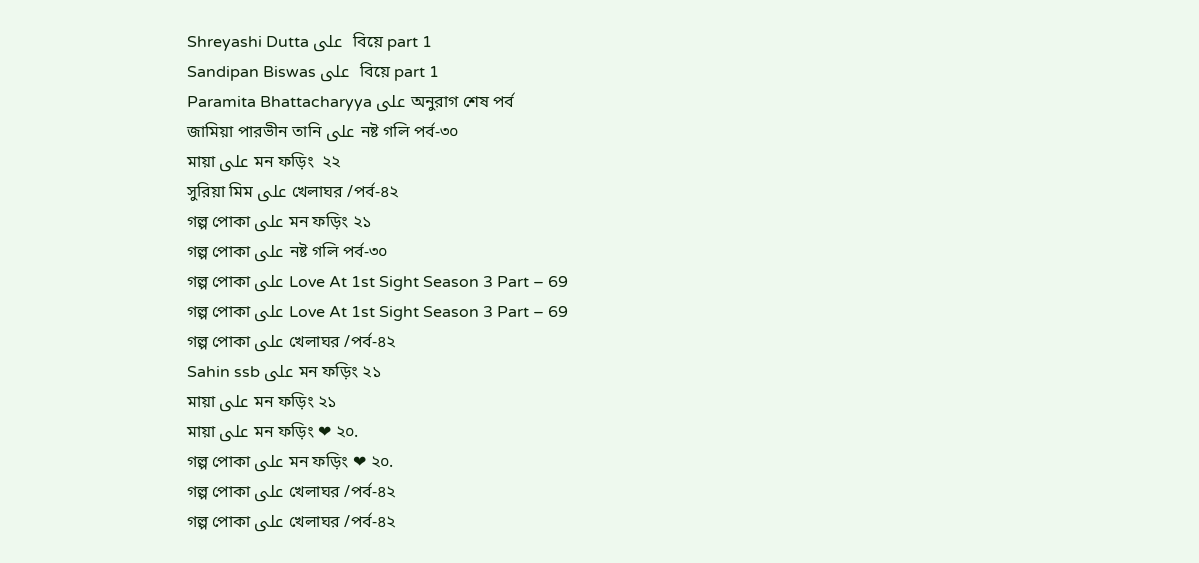Shreyashi Dutta على  বিয়ে part 1
Sandipan Biswas على  বিয়ে part 1
Paramita Bhattacharyya على অনুরাগ শেষ পর্ব
জামিয়া পারভীন তানি على নষ্ট গলি পর্ব-৩০
মায়া على মন ফড়িং  ২২
সুরিয়া মিম على খেলাঘর /পর্ব-৪২
গল্প পোকা على মন ফড়িং ২১
গল্প পোকা على নষ্ট গলি পর্ব-৩০
গল্প পোকা على Love At 1st Sight Season 3 Part – 69
গল্প পোকা على Love At 1st Sight Season 3 Part – 69
গল্প পোকা على খেলাঘর /পর্ব-৪২
Sahin ssb على মন ফড়িং ২১
মায়া على মন ফড়িং ২১
মায়া على মন ফড়িং ❤ ২০.
গল্প পোকা على মন ফড়িং ❤ ২০.
গল্প পোকা على খেলাঘর /পর্ব-৪২
গল্প পোকা على খেলাঘর /পর্ব-৪২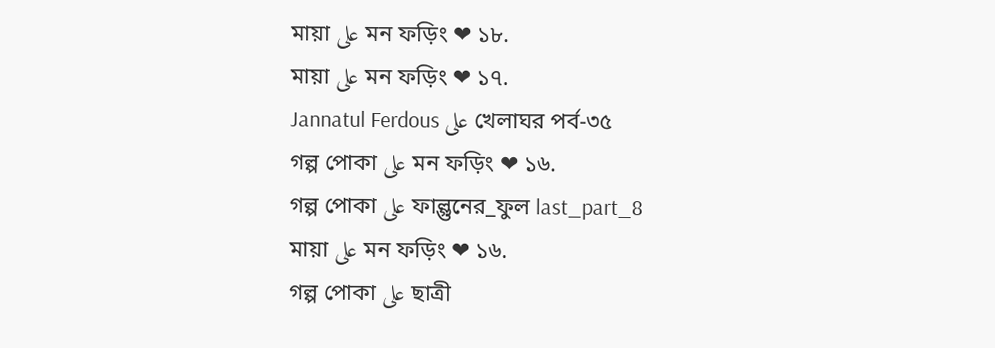মায়া على মন ফড়িং ❤ ১৮.
মায়া على মন ফড়িং ❤ ১৭.
Jannatul Ferdous على খেলাঘর পর্ব-৩৫
গল্প পোকা على মন ফড়িং ❤ ১৬.
গল্প পোকা على ফাল্গুনের_ফুল last_part_8
মায়া على মন ফড়িং ❤ ১৬.
গল্প পোকা على ছাত্রী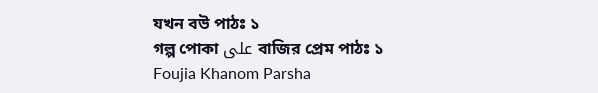যখন বউ পাঠঃ ১
গল্প পোকা على বাজির প্রেম পাঠঃ ১
Foujia Khanom Parsha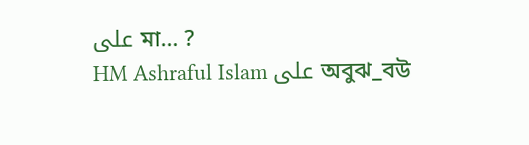على মা… ?
HM Ashraful Islam على অবুঝ_বউ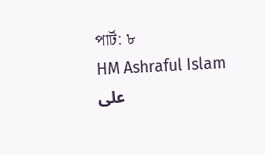পার্ট: ৮
HM Ashraful Islam على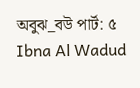অবুঝ_বউ পার্ট: ৫
Ibna Al Wadud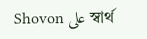Shovon على স্বার্থ